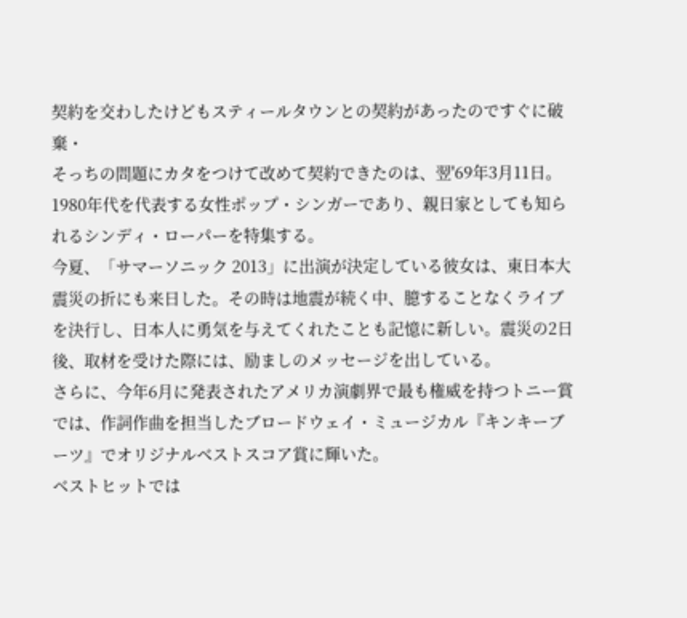契約を交わしたけどもスティールタウンとの契約があったのですぐに破棄・
そっちの問題にカタをつけて改めて契約できたのは、翌'69年3月11日。
1980年代を代表する女性ポップ・シンガーであり、親日家としても知られるシンディ・ローパーを特集する。
今夏、「サマーソニック 2013」に出演が決定している彼女は、東日本大震災の折にも来日した。その時は地震が続く中、臆することなくライブを決行し、日本人に勇気を与えてくれたことも記憶に新しい。震災の2日後、取材を受けた際には、励ましのメッセージを出している。
さらに、今年6月に発表されたアメリカ演劇界で最も権威を持つトニー賞では、作詞作曲を担当したブロードウェイ・ミュージカル『キンキーブーツ』でオリジナルベストスコア賞に輝いた。
ベストヒットでは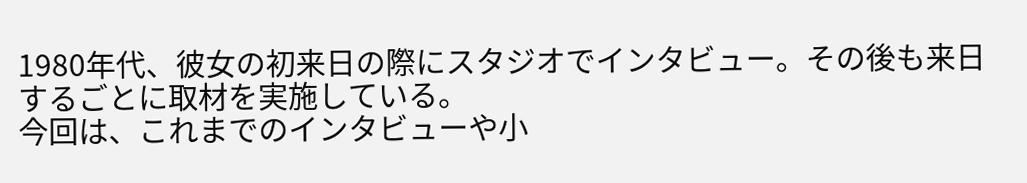1980年代、彼女の初来日の際にスタジオでインタビュー。その後も来日するごとに取材を実施している。
今回は、これまでのインタビューや小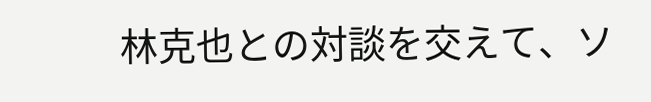林克也との対談を交えて、ソ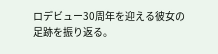ロデビュー30周年を迎える彼女の足跡を振り返る。